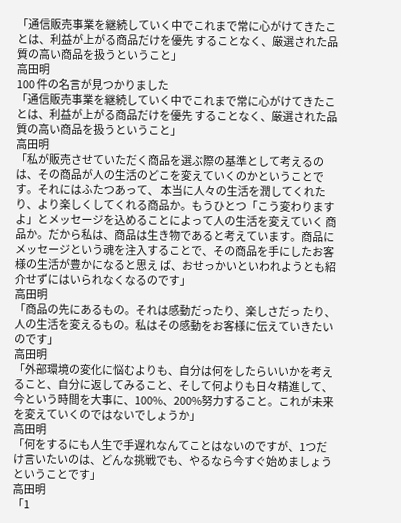「通信販売事業を継続していく中でこれまで常に心がけてきたことは、利益が上がる商品だけを優先 することなく、厳選された品質の高い商品を扱うということ」
高田明
100 件の名言が見つかりました
「通信販売事業を継続していく中でこれまで常に心がけてきたことは、利益が上がる商品だけを優先 することなく、厳選された品質の高い商品を扱うということ」
高田明
「私が販売させていただく商品を選ぶ際の基準として考えるのは、その商品が人の生活のどこを変えていくのかということです。それにはふたつあって、 本当に人々の生活を潤してくれたり、より楽しくしてくれる商品か。もうひとつ「こう変わりますよ」とメッセージを込めることによって人の生活を変えていく 商品か。だから私は、商品は生き物であると考えています。商品にメッセージという魂を注入することで、その商品を手にしたお客様の生活が豊かになると思え ば、おせっかいといわれようとも紹介せずにはいられなくなるのです」
高田明
「商品の先にあるもの。それは感動だったり、楽しさだっ たり、人の生活を変えるもの。私はその感動をお客様に伝えていきたいのです」
高田明
「外部環境の変化に悩むよりも、自分は何をしたらいいかを考えること、自分に返してみること、そして何よりも日々精進して、今という時間を大事に、100%、200%努力すること。これが未来を変えていくのではないでしょうか」
高田明
「何をするにも人生で手遅れなんてことはないのですが、1つだけ言いたいのは、どんな挑戦でも、やるなら今すぐ始めましょうということです」
高田明
「1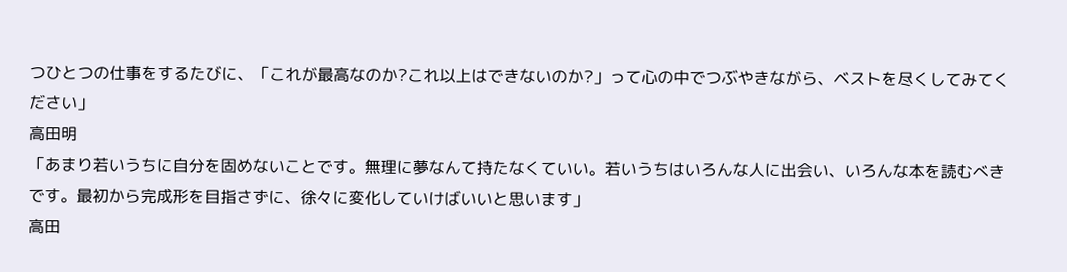つひとつの仕事をするたびに、「これが最高なのか?これ以上はできないのか?」って心の中でつぶやきながら、ベストを尽くしてみてください」
高田明
「あまり若いうちに自分を固めないことです。無理に夢なんて持たなくていい。若いうちはいろんな人に出会い、いろんな本を読むべきです。最初から完成形を目指さずに、徐々に変化していけばいいと思います」
高田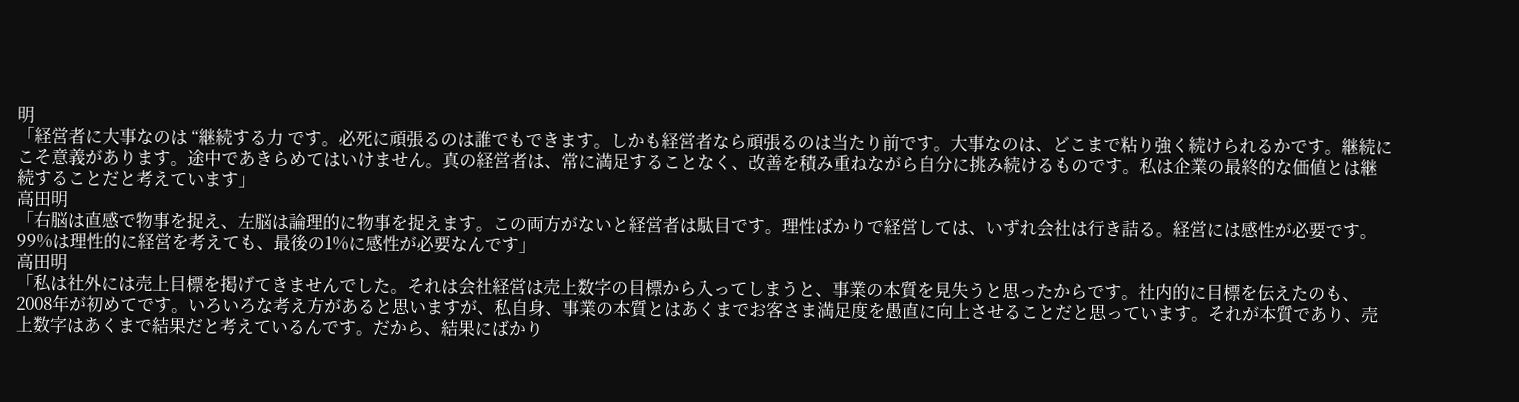明
「経営者に大事なのは “継続する力 です。必死に頑張るのは誰でもできます。しかも経営者なら頑張るのは当たり前です。大事なのは、どこまで粘り強く続けられるかです。継続にこそ意義があります。途中であきらめてはいけません。真の経営者は、常に満足することなく、改善を積み重ねながら自分に挑み続けるものです。私は企業の最終的な価値とは継続することだと考えています」
高田明
「右脳は直感で物事を捉え、左脳は論理的に物事を捉えます。この両方がないと経営者は駄目です。理性ばかりで経営しては、いずれ会社は行き詰る。経営には感性が必要です。99%は理性的に経営を考えても、最後の1%に感性が必要なんです」
高田明
「私は社外には売上目標を掲げてきませんでした。それは会社経営は売上数字の目標から入ってしまうと、事業の本質を見失うと思ったからです。社内的に目標を伝えたのも、2008年が初めてです。いろいろな考え方があると思いますが、私自身、事業の本質とはあくまでお客さま満足度を愚直に向上させることだと思っています。それが本質であり、売上数字はあくまで結果だと考えているんです。だから、結果にばかり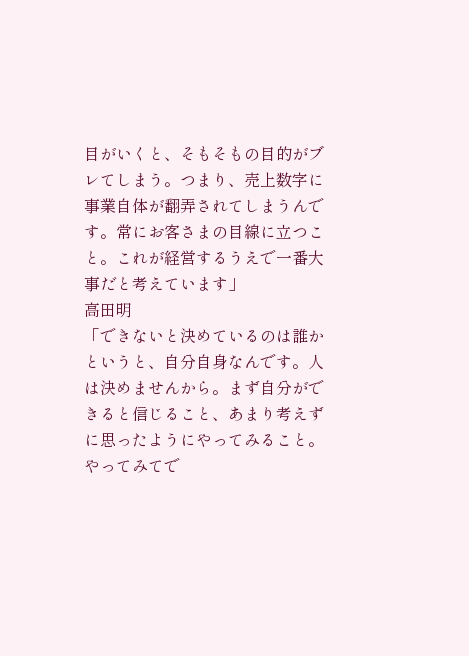目がいくと、そもそもの目的がブレてしまう。つまり、売上数字に事業自体が翻弄されてしまうんです。常にお客さまの目線に立つこと。これが経営するうえで一番大事だと考えています」
高田明
「できないと決めているのは誰かというと、自分自身なんです。人は決めませんから。まず自分ができると信じること、あまり考えずに思ったようにやってみること。やってみてで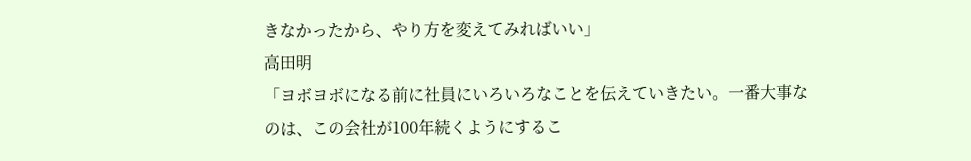きなかったから、やり方を変えてみればいい」
高田明
「ヨボヨボになる前に社員にいろいろなことを伝えていきたい。一番大事なのは、この会社が100年続くようにするこ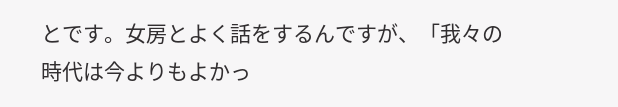とです。女房とよく話をするんですが、「我々の時代は今よりもよかっ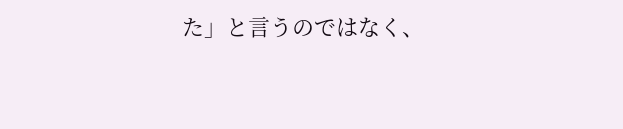た」と言うのではなく、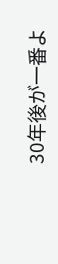30年後が一番よ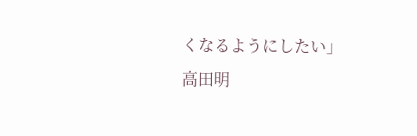くなるようにしたい」
高田明